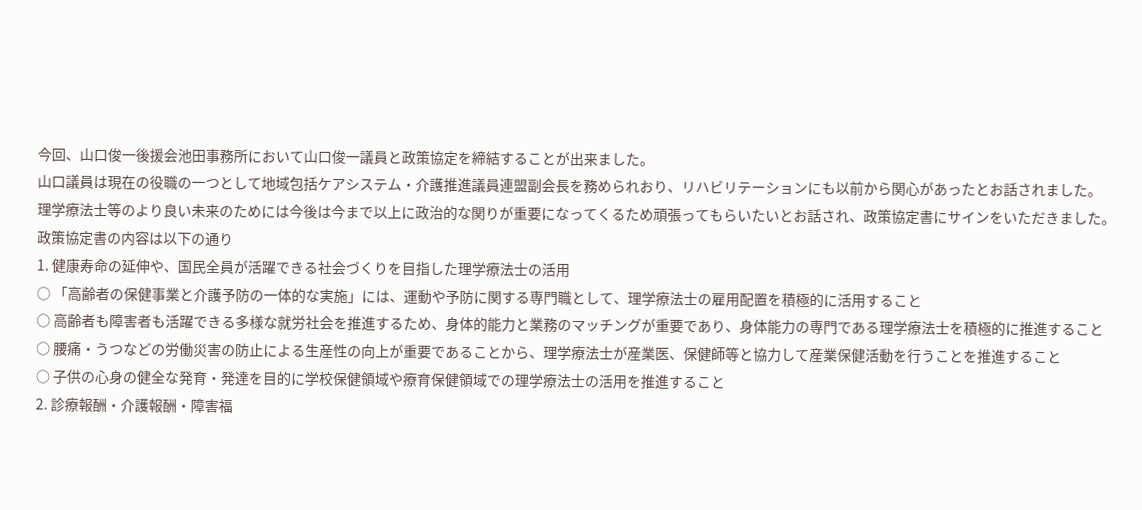今回、山口俊一後援会池田事務所において山口俊一議員と政策協定を締結することが出来ました。
山口議員は現在の役職の一つとして地域包括ケアシステム・介護推進議員連盟副会長を務められおり、リハビリテーションにも以前から関心があったとお話されました。
理学療法士等のより良い未来のためには今後は今まで以上に政治的な関りが重要になってくるため頑張ってもらいたいとお話され、政策協定書にサインをいただきました。
政策協定書の内容は以下の通り
1. 健康寿命の延伸や、国民全員が活躍できる社会づくりを目指した理学療法士の活用
○ 「高齢者の保健事業と介護予防の一体的な実施」には、運動や予防に関する専門職として、理学療法士の雇用配置を積極的に活用すること
○ 高齢者も障害者も活躍できる多様な就労社会を推進するため、身体的能力と業務のマッチングが重要であり、身体能力の専門である理学療法士を積極的に推進すること
○ 腰痛・うつなどの労働災害の防止による生産性の向上が重要であることから、理学療法士が産業医、保健師等と協力して産業保健活動を行うことを推進すること
○ 子供の心身の健全な発育・発達を目的に学校保健領域や療育保健領域での理学療法士の活用を推進すること
2. 診療報酬・介護報酬・障害福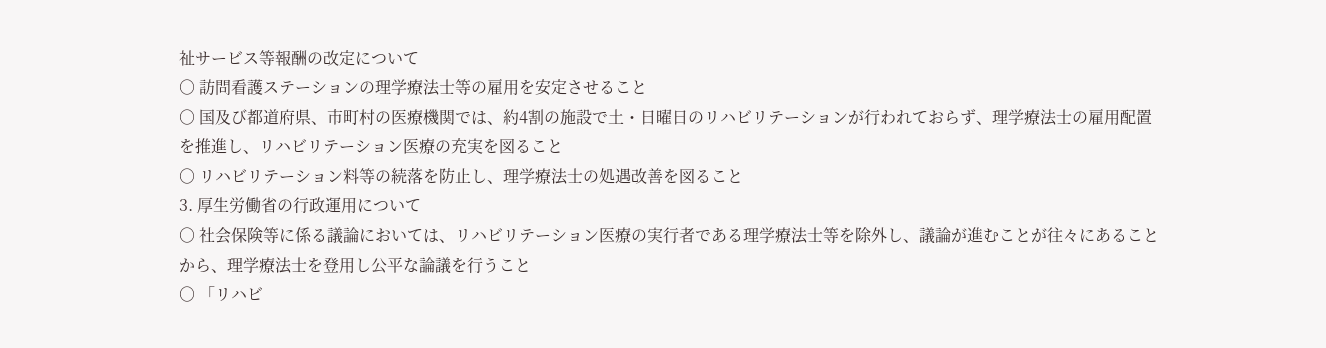祉サービス等報酬の改定について
○ 訪問看護ステーションの理学療法士等の雇用を安定させること
○ 国及び都道府県、市町村の医療機関では、約4割の施設で土・日曜日のリハビリテーションが行われておらず、理学療法士の雇用配置を推進し、リハビリテーション医療の充実を図ること
○ リハビリテーション料等の続落を防止し、理学療法士の処遇改善を図ること
3. 厚生労働省の行政運用について
○ 社会保険等に係る議論においては、リハビリテーション医療の実行者である理学療法士等を除外し、議論が進むことが往々にあることから、理学療法士を登用し公平な論議を行うこと
○ 「リハビ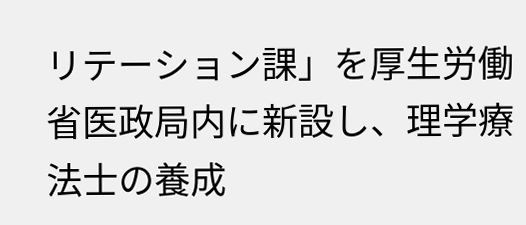リテーション課」を厚生労働省医政局内に新設し、理学療法士の養成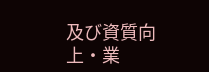及び資質向上・業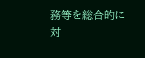務等を総合的に対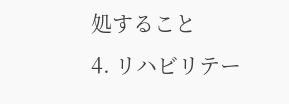処すること
4. リハビリテー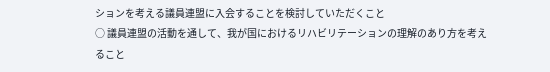ションを考える議員連盟に入会することを検討していただくこと
○ 議員連盟の活動を通して、我が国におけるリハビリテーションの理解のあり方を考えること